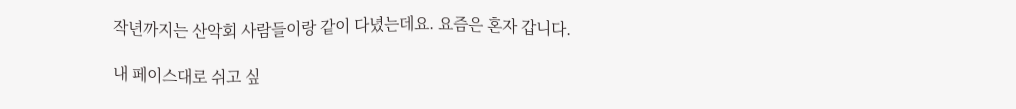작년까지는 산악회 사람들이랑 같이 다녔는데요. 요즘은 혼자 갑니다.

내 페이스대로 쉬고 싶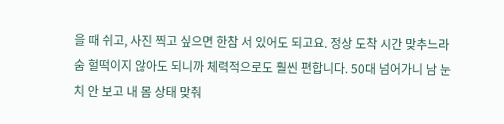을 때 쉬고, 사진 찍고 싶으면 한참 서 있어도 되고요. 정상 도착 시간 맞추느라 숨 헐떡이지 않아도 되니까 체력적으로도 훨씬 편합니다. 50대 넘어가니 남 눈치 안 보고 내 몸 상태 맞춰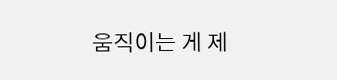움직이는 게 제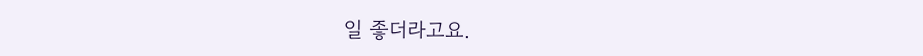일 좋더라고요.